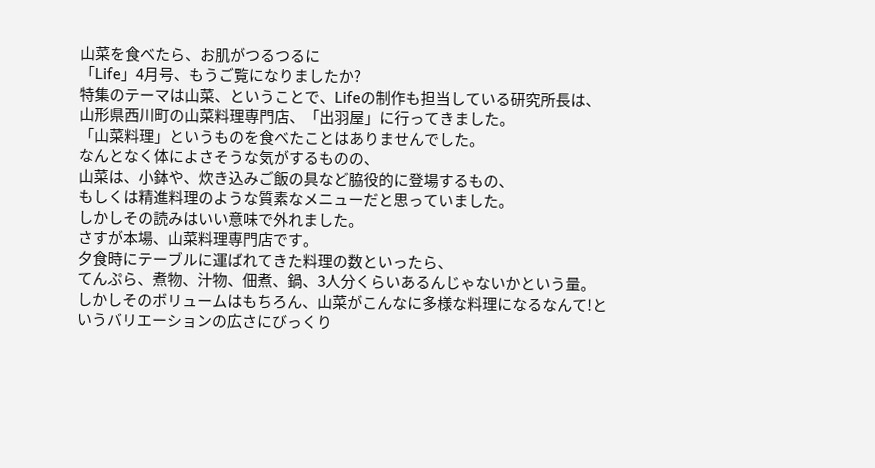山菜を食べたら、お肌がつるつるに
「Life」4月号、もうご覧になりましたか?
特集のテーマは山菜、ということで、Lifeの制作も担当している研究所長は、
山形県西川町の山菜料理専門店、「出羽屋」に行ってきました。
「山菜料理」というものを食べたことはありませんでした。
なんとなく体によさそうな気がするものの、
山菜は、小鉢や、炊き込みご飯の具など脇役的に登場するもの、
もしくは精進料理のような質素なメニューだと思っていました。
しかしその読みはいい意味で外れました。
さすが本場、山菜料理専門店です。
夕食時にテーブルに運ばれてきた料理の数といったら、
てんぷら、煮物、汁物、佃煮、鍋、3人分くらいあるんじゃないかという量。
しかしそのボリュームはもちろん、山菜がこんなに多様な料理になるなんて!というバリエーションの広さにびっくり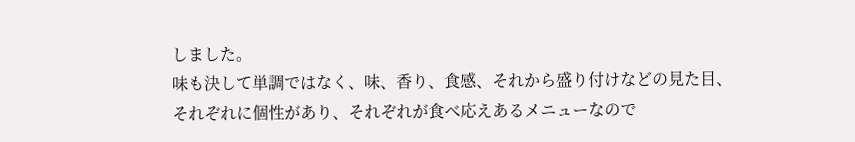しました。
味も決して単調ではなく、味、香り、食感、それから盛り付けなどの見た目、
それぞれに個性があり、それぞれが食べ応えあるメニューなので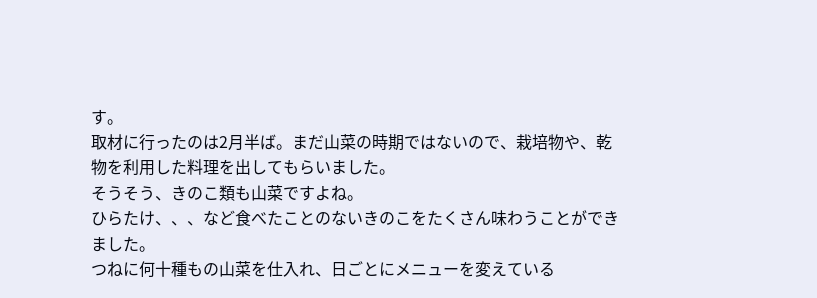す。
取材に行ったのは2月半ば。まだ山菜の時期ではないので、栽培物や、乾物を利用した料理を出してもらいました。
そうそう、きのこ類も山菜ですよね。
ひらたけ、、、など食べたことのないきのこをたくさん味わうことができました。
つねに何十種もの山菜を仕入れ、日ごとにメニューを変えている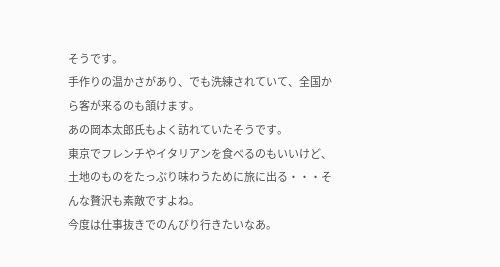そうです。
手作りの温かさがあり、でも洗練されていて、全国から客が来るのも頷けます。
あの岡本太郎氏もよく訪れていたそうです。
東京でフレンチやイタリアンを食べるのもいいけど、土地のものをたっぷり味わうために旅に出る・・・そんな贅沢も素敵ですよね。
今度は仕事抜きでのんびり行きたいなあ。